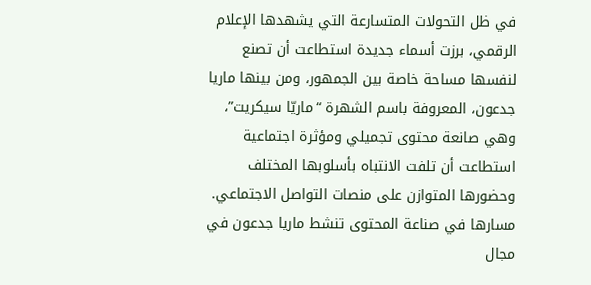في ظل التحولات المتسارعة التي يشهدها الإعلام الرقمي، برزت أسماء جديدة استطاعت أن تصنع لنفسها مساحة خاصة بين الجمهور، ومن بينها ماريا جدعون، المعروفة باسم الشهرة “ماريّا سيكريت”، وهي صانعة محتوى تجميلي ومؤثرة اجتماعية استطاعت أن تلفت الانتباه بأسلوبها المختلف وحضورها المتوازن على منصات التواصل الاجتماعي. مسارها في صناعة المحتوى تنشط ماريا جدعون في مجال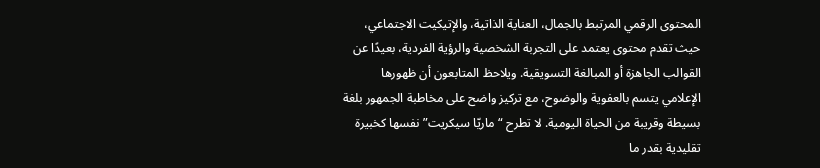المحتوى الرقمي المرتبط بالجمال، العناية الذاتية، والإتيكيت الاجتماعي، حيث تقدم محتوى يعتمد على التجربة الشخصية والرؤية الفردية، بعيدًا عن القوالب الجاهزة أو المبالغة التسويقية. ويلاحظ المتابعون أن ظهورها الإعلامي يتسم بالعفوية والوضوح، مع تركيز واضح على مخاطبة الجمهور بلغة بسيطة وقريبة من الحياة اليومية. لا تطرح “ماريّا سيكريت” نفسها كخبيرة تقليدية بقدر ما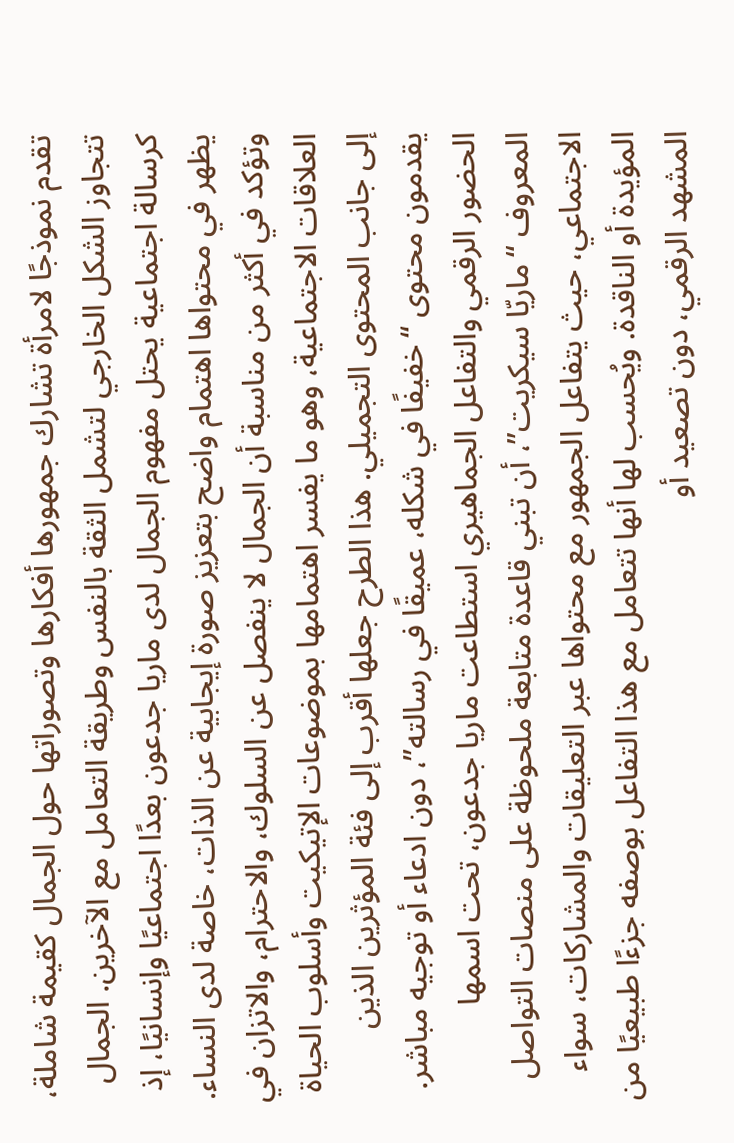تقدم نموذجًا لامرأة تشارك جمهورها أفكارها وتصوراتها حول الجمال كقيمة شاملة، تتجاوز الشكل الخارجي لتشمل الثقة بالنفس وطريقة التعامل مع الآخرين. الجمال كرسالة اجتماعية يحتل مفهوم الجمال لدى ماريا جدعون بعدًا اجتماعيًا وإنسانيًا، إذ يظهر في محتواها اهتمام واضح بتعزيز صورة إيجابية عن الذات، خاصة لدى النساء. وتؤكد في أكثر من مناسبة أن الجمال لا ينفصل عن السلوك، والاحترام، والاتزان في العلاقات الاجتماعية، وهو ما يفسر اهتمامها بموضوعات الإتيكيت وأسلوب الحياة إلى جانب المحتوى التجميلي. هذا الطرح جعلها أقرب إلى فئة المؤثرين الذين يقدمون محتوى “خفيفًا في شكله، عميقًا في رسالته”، دون ادعاء أو توجيه مباشر. الحضور الرقمي والتفاعل الجماهيري استطاعت ماريا جدعون، تحت اسمها المعروف “ماريّا سيكريت”، أن تبني قاعدة متابعة ملحوظة على منصات التواصل الاجتماعي، حيث يتفاعل الجمهور مع محتواها عبر التعليقات والمشاركات، سواء المؤيدة أو الناقدة. ويُحسب لها أنها تتعامل مع هذا التفاعل بوصفه جزءًا طبيعيًا من المشهد الرقمي، دون تصعيد أو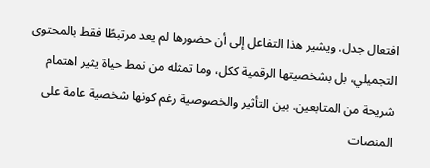افتعال جدل. ويشير هذا التفاعل إلى أن حضورها لم يعد مرتبطًا فقط بالمحتوى التجميلي، بل بشخصيتها الرقمية ككل، وما تمثله من نمط حياة يثير اهتمام شريحة من المتابعين. بين التأثير والخصوصية رغم كونها شخصية عامة على المنصات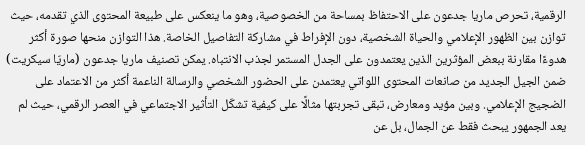الرقمية، تحرص ماريا جدعون على الاحتفاظ بمساحة من الخصوصية، وهو ما ينعكس على طبيعة المحتوى الذي تقدمه، حيث توازن بين الظهور الإعلامي والحياة الشخصية، دون الإفراط في مشاركة التفاصيل الخاصة. هذا التوازن منحها صورة أكثر هدوءًا مقارنة ببعض المؤثرين الذين يعتمدون على الجدل المستمر لجذب الانتباه. يمكن تصنيف ماريا جدعون (ماريّا سيكريت) ضمن الجيل الجديد من صانعات المحتوى اللواتي يعتمدن على الحضور الشخصي والرسالة الناعمة أكثر من الاعتماد على الضجيج الإعلامي. وبين مؤيد ومعارض، تبقى تجربتها مثالًا على كيفية تشكّل التأثير الاجتماعي في العصر الرقمي، حيث لم يعد الجمهور يبحث فقط عن الجمال، بل عن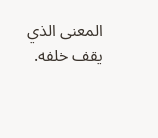المعنى الذي يقف خلفه.